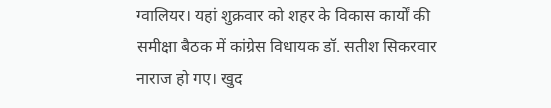ग्वालियर। यहां शुक्रवार को शहर के विकास कार्यों की समीक्षा बैठक में कांग्रेस विधायक डॉ. सतीश सिकरवार नाराज हो गए। खुद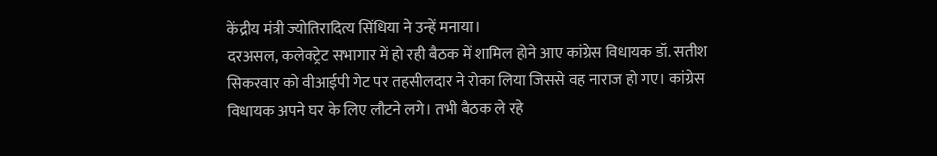केंद्रीय मंत्री ज्योतिरादित्य सिंधिया ने उन्हें मनाया।
दरअसल, कलेक्ट्रेट सभागार में हो रही बैठक में शामिल होने आए कांग्रेस विधायक डॉ. सतीश सिकरवार को वीआईपी गेट पर तहसीलदार ने रोका लिया जिससे वह नाराज हो गए। कांग्रेस विधायक अपने घर के लिए लौटने लगे। तभी बैठक ले रहे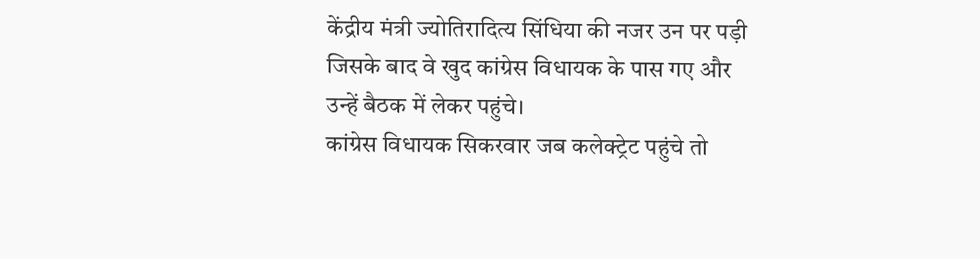केंद्रीय मंत्री ज्योतिरादित्य सिंधिया की नजर उन पर पड़ी जिसके बाद वे खुद कांग्रेस विधायक के पास गए और उन्हें बैठक में लेकर पहुंचे।
कांग्रेस विधायक सिकरवार जब कलेक्ट्रेट पहुंचे तो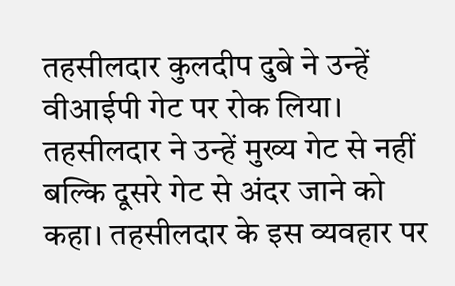तहसीलदार कुलदीप दुबे ने उन्हें वीआईपी गेट पर रोक लिया। तहसीलदार ने उन्हें मुख्य गेट से नहीं बल्कि दूसरे गेट से अंदर जाने को कहा। तहसीलदार के इस व्यवहार पर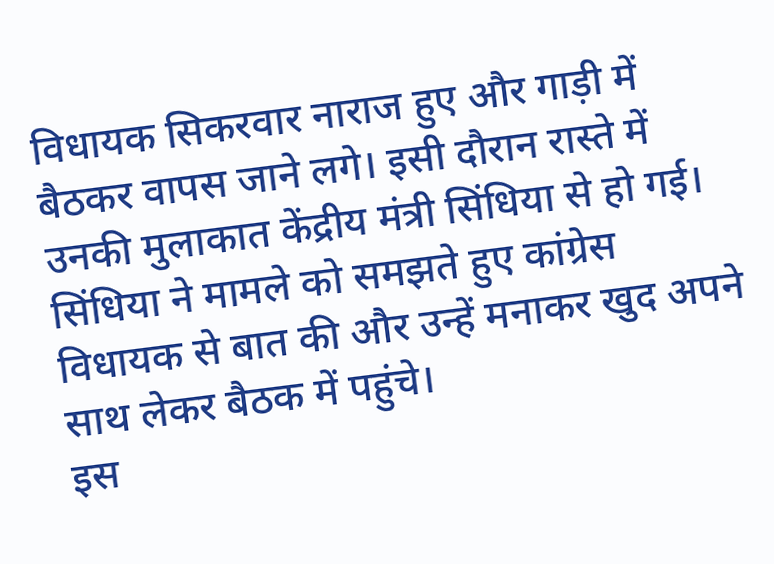विधायक सिकरवार नाराज हुए और गाड़ी में बैठकर वापस जाने लगे। इसी दौरान रास्ते में उनकी मुलाकात केंद्रीय मंत्री सिंधिया से हो गई। सिंधिया ने मामले को समझते हुए कांग्रेस विधायक से बात की और उन्हें मनाकर खुद अपने साथ लेकर बैठक में पहुंचे।
इस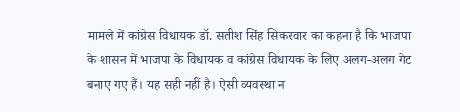मामले में कांग्रेस विधायक डॉ. सतीश सिंह सिकरवार का कहना है कि भाजपा के शासन में भाजपा के विधायक व कांग्रेस विधायक के लिए अलग-अलग गेट बनाए गए हैं। यह सही नहीं है। ऐसी व्यवस्था न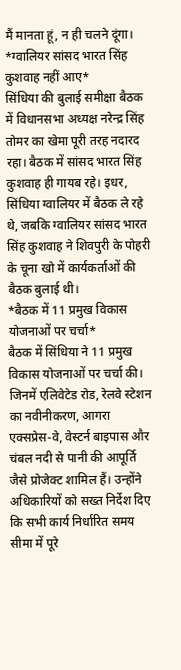मैं मानता हूं, न ही चलने दूंगा।
*ग्वालियर सांसद भारत सिंह कुशवाह नहीं आए*
सिंधिया की बुलाई समीक्षा बैठक में विधानसभा अध्यक्ष नरेन्द्र सिंह तोमर का खेमा पूरी तरह नदारद रहा। बैठक में सांसद भारत सिंह कुशवाह ही गायब रहे। इधर, सिंधिया ग्वालियर में बैठक ले रहे थे, जबकि ग्वालियर सांसद भारत सिंह कुशवाह ने शिवपुरी के पोहरी के चूना खो में कार्यकर्ताओं की बैठक बुलाई थी।
*बैठक में 11 प्रमुख विकास योजनाओं पर चर्चा*
बैठक में सिंधिया ने 11 प्रमुख विकास योजनाओं पर चर्चा की। जिनमें एलिवेटेड रोड, रेलवे स्टेशन का नवीनीकरण, आगरा एक्सप्रेस-वे, वेस्टर्न बाइपास और चंबल नदी से पानी की आपूर्ति जैसे प्रोजेक्ट शामिल हैं। उन्होंने अधिकारियों को सख्त निर्देश दिए कि सभी कार्य निर्धारित समय सीमा में पूरे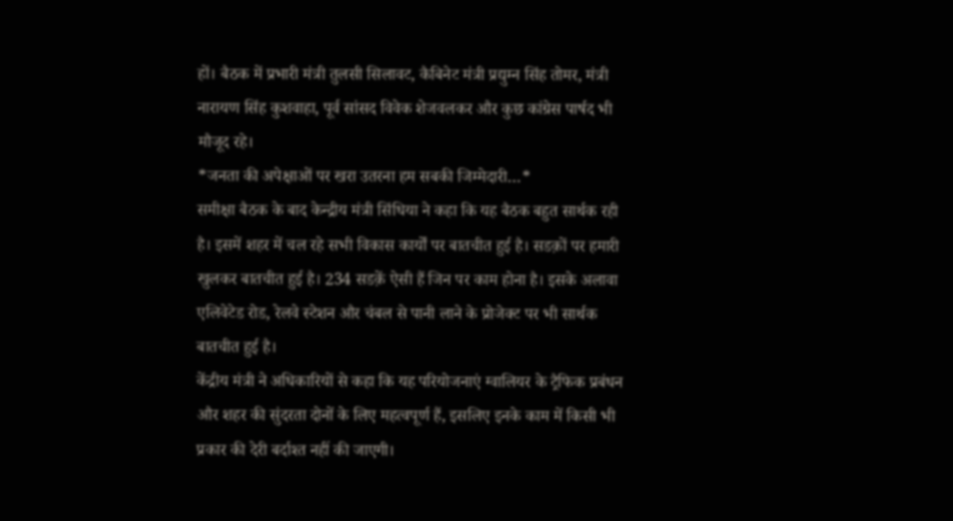हों। बैठक में प्रभारी मंत्री तुलसी सिलावट, कैबिनेट मंत्री प्रद्युम्न सिंह तोमर, मंत्री नारायण सिंह कुशवाहा, पूर्व सांसद विवेक शेजवलकर और कुछ कांग्रेस पार्षद भी मौजूद रहे।
*जनता की अपेक्षाओं पर खरा उतरना हम सबकी जिम्मेदारी…*
समीक्षा बैठक के बाद केन्द्रीय मंत्री सिंधिया ने कहा कि यह बैठक बहुत सार्थक रही है। इसमें शहर में चल रहे सभी विकास कार्यों पर बातचीत हुई है। सडक़ों पर हमारी खुलकर बातचीत हुई है। 234 सडक़ें ऐसी हैं जिन पर काम होना है। इसके अलावा एलिवेटेड रोड, रेलवे स्टेशन और चंबल से पानी लाने के प्रोजेक्ट पर भी सार्थक बातचीत हुई है।
केंद्रीय मंत्री ने अधिकारियों से कहा कि यह परियोजनाएं ग्वालियर के ट्रैफिक प्रबंधन और शहर की सुंदरता दोनों के लिए महत्वपूर्ण हैं, इसलिए इनके काम में किसी भी प्रकार की देरी बर्दाश्त नहीं की जाएगी।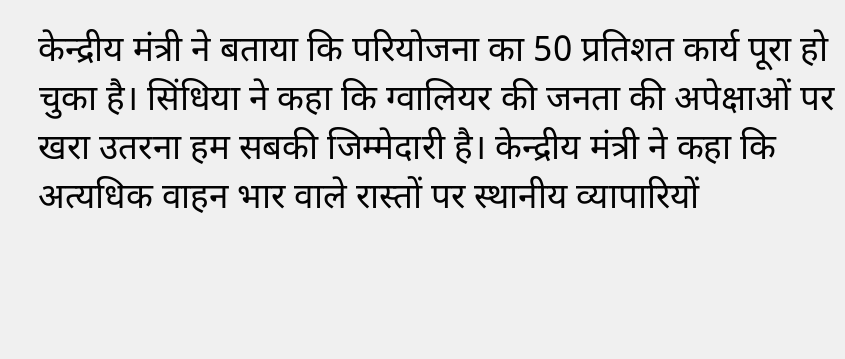केन्द्रीय मंत्री ने बताया कि परियोजना का 50 प्रतिशत कार्य पूरा हो चुका है। सिंधिया ने कहा कि ग्वालियर की जनता की अपेक्षाओं पर खरा उतरना हम सबकी जिम्मेदारी है। केन्द्रीय मंत्री ने कहा कि अत्यधिक वाहन भार वाले रास्तों पर स्थानीय व्यापारियों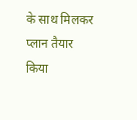के साथ मिलकर प्लान तैयार किया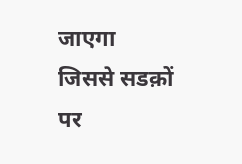जाएगा जिससे सडक़ों पर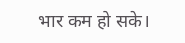भार कम हो सके।